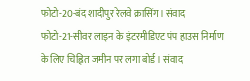फोटो-20-बंद शादीपुर रेलवे क्रासिंग। संवाद
फोटो-21-सीवर लाइन के इंटरमीडिएट पंप हाउस निर्माण के लिए चिह्नित जमीन पर लगा बोर्ड। संवाद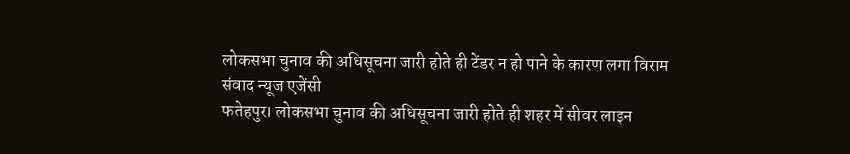लोकसभा चुनाव की अधिसूचना जारी होते ही टेंडर न हो पाने के कारण लगा विराम
संवाद न्यूज एजेंसी
फतेहपुर। लोकसभा चुनाव की अधिसूचना जारी होते ही शहर में सीवर लाइन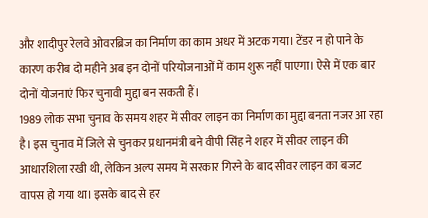और शादीपुर रेलवे ओवरब्रिज का निर्माण का काम अधर में अटक गया। टेंडर न हो पाने के कारण करीब दो महीने अब इन दोनों परियोजनाओं में काम शुरू नहीं पाएगा। ऐसे में एक बार दोनों योजनाएं फिर चुनावी मुद्दा बन सकती हैं।
1989 लोक सभा चुनाव के समय शहर में सीवर लाइन का निर्माण का मुद्दा बनता नजर आ रहा है। इस चुनाव में जिले से चुनकर प्रधानमंत्री बने वीपी सिंह ने शहर में सीवर लाइन की आधारशिला रखी थी, लेकिन अल्प समय में सरकार गिरने के बाद सीवर लाइन का बजट वापस हो गया था। इसके बाद से हर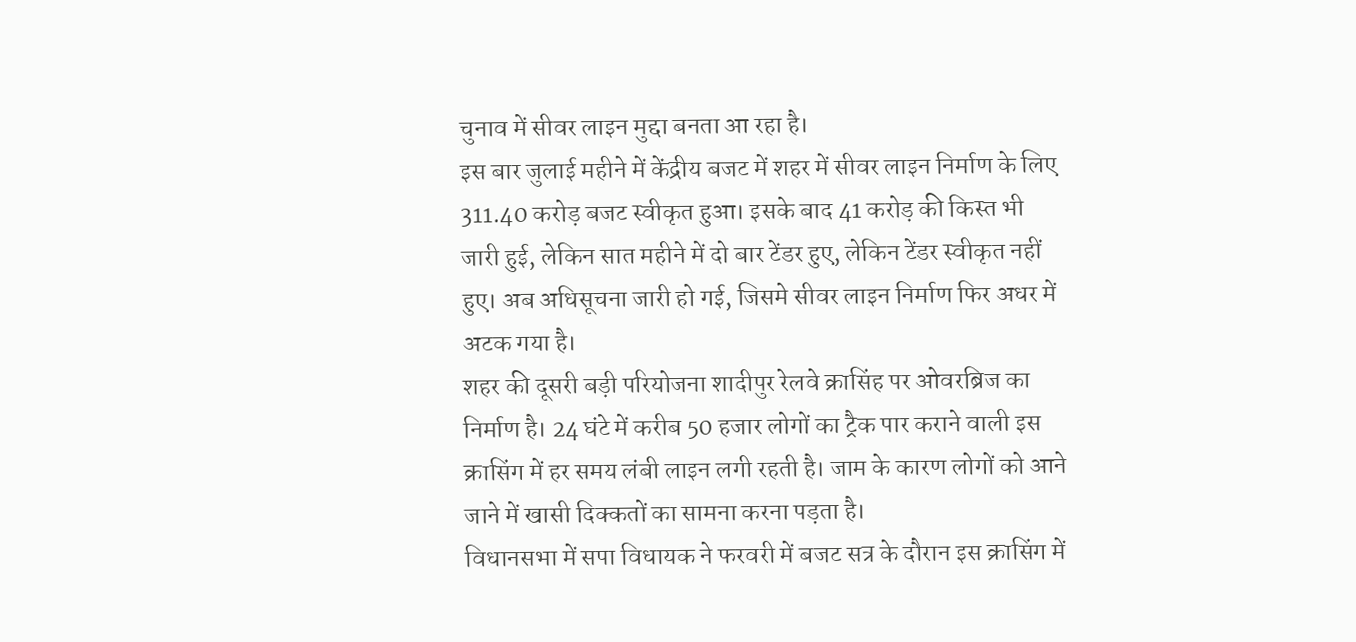चुनाव में सीवर लाइन मुद्दा बनता आ रहा है।
इस बार जुलाई महीने में केंद्रीय बजट में शहर में सीवर लाइन निर्माण के लिए 311.40 करोड़ बजट स्वीकृत हुआ। इसके बाद 41 करोड़ की किस्त भी जारी हुई, लेकिन सात महीने में दो बार टेंडर हुए, लेकिन टेंडर स्वीकृत नहीं हुए। अब अधिसूचना जारी हो गई, जिसमे सीवर लाइन निर्माण फिर अधर में अटक गया है।
शहर की दूसरी बड़ी परियोजना शादीपुर रेलवे क्रासिंह पर ओवरब्रिज का निर्माण है। 24 घंटे में करीब 50 हजार लोगों का ट्रैक पार कराने वाली इस क्रासिंग में हर समय लंबी लाइन लगी रहती है। जाम के कारण लोगों को आने जाने में खासी दिक्कतों का सामना करना पड़ता है।
विधानसभा में सपा विधायक ने फरवरी में बजट सत्र के दौरान इस क्रासिंग में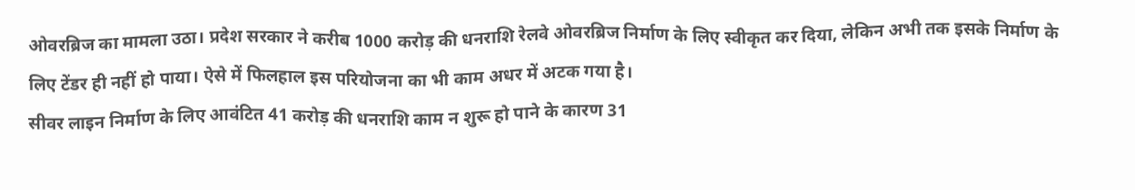ओवरब्रिज का मामला उठा। प्रदेश सरकार ने करीब 1000 करोड़ की धनराशि रेलवे ओवरब्रिज निर्माण के लिए स्वीकृत कर दिया, लेकिन अभी तक इसके निर्माण के लिए टेंडर ही नहीं हो पाया। ऐसे में फिलहाल इस परियोजना का भी काम अधर में अटक गया है।
सीवर लाइन निर्माण के लिए आवंटित 41 करोड़ की धनराशि काम न शुरू हो पाने के कारण 31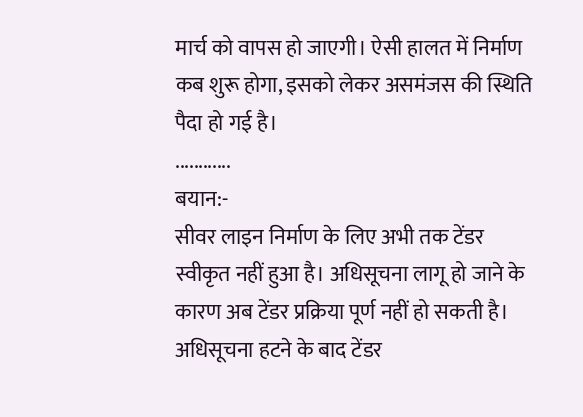मार्च को वापस हो जाएगी। ऐसी हालत में निर्माण कब शुरू होगा, इसको लेकर असमंजस की स्थिति पैदा हो गई है।
............
बयान:-
सीवर लाइन निर्माण के लिए अभी तक टेंडर स्वीकृत नहीं हुआ है। अधिसूचना लागू हो जाने के कारण अब टेंडर प्रक्रिया पूर्ण नहीं हो सकती है। अधिसूचना हटने के बाद टेंडर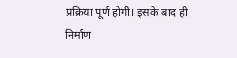प्रक्रिया पूर्ण होगी। इसके बाद ही निर्माण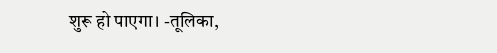शुरू हो पाएगा। -तूलिका,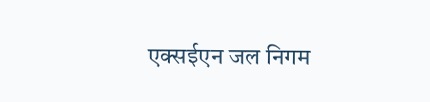एक्सईएन जल निगम